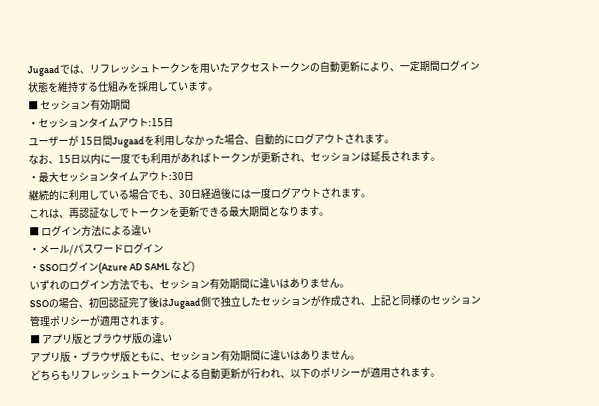Jugaadでは、リフレッシュトークンを用いたアクセストークンの自動更新により、一定期間ログイン状態を維持する仕組みを採用しています。
■ セッション有効期間
・セッションタイムアウト:15日
ユーザーが 15日間Jugaadを利用しなかった場合、自動的にログアウトされます。
なお、15日以内に一度でも利用があればトークンが更新され、セッションは延長されます。
・最大セッションタイムアウト:30日
継続的に利用している場合でも、30日経過後には一度ログアウトされます。
これは、再認証なしでトークンを更新できる最大期間となります。
■ ログイン方法による違い
・メール/パスワードログイン
・SSOログイン(Azure AD SAML など)
いずれのログイン方法でも、セッション有効期間に違いはありません。
SSOの場合、初回認証完了後はJugaad側で独立したセッションが作成され、上記と同様のセッション管理ポリシーが適用されます。
■ アプリ版とブラウザ版の違い
アプリ版・ブラウザ版ともに、セッション有効期間に違いはありません。
どちらもリフレッシュトークンによる自動更新が行われ、以下のポリシーが適用されます。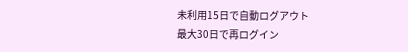未利用15日で自動ログアウト
最大30日で再ログイン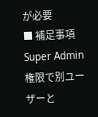が必要
■ 補足事項
Super Admin権限で別ユーザーと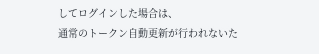してログインした場合は、
通常のトークン自動更新が行われないた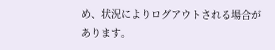め、状況によりログアウトされる場合があります。